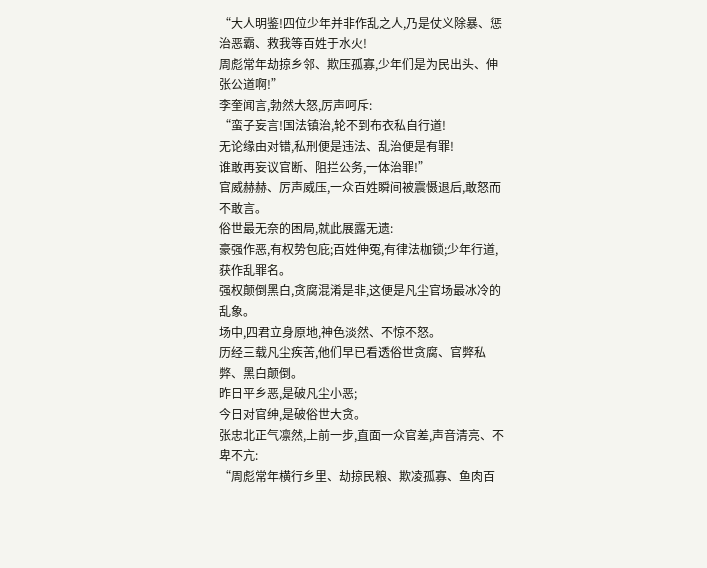“大人明鉴!四位少年并非作乱之人,乃是仗义除暴、惩治恶霸、救我等百姓于水火!
周彪常年劫掠乡邻、欺压孤寡,少年们是为民出头、伸张公道啊!”
李奎闻言,勃然大怒,厉声呵斥:
“蛮子妄言!国法镇治,轮不到布衣私自行道!
无论缘由对错,私刑便是违法、乱治便是有罪!
谁敢再妄议官断、阻拦公务,一体治罪!”
官威赫赫、厉声威压,一众百姓瞬间被震慑退后,敢怒而不敢言。
俗世最无奈的困局,就此展露无遗:
豪强作恶,有权势包庇;百姓伸冤,有律法枷锁;少年行道,获作乱罪名。
强权颠倒黑白,贪腐混淆是非,这便是凡尘官场最冰冷的乱象。
场中,四君立身原地,神色淡然、不惊不怒。
历经三载凡尘疾苦,他们早已看透俗世贪腐、官弊私弊、黑白颠倒。
昨日平乡恶,是破凡尘小恶;
今日对官绅,是破俗世大贪。
张忠北正气凛然,上前一步,直面一众官差,声音清亮、不卑不亢:
“周彪常年横行乡里、劫掠民粮、欺凌孤寡、鱼肉百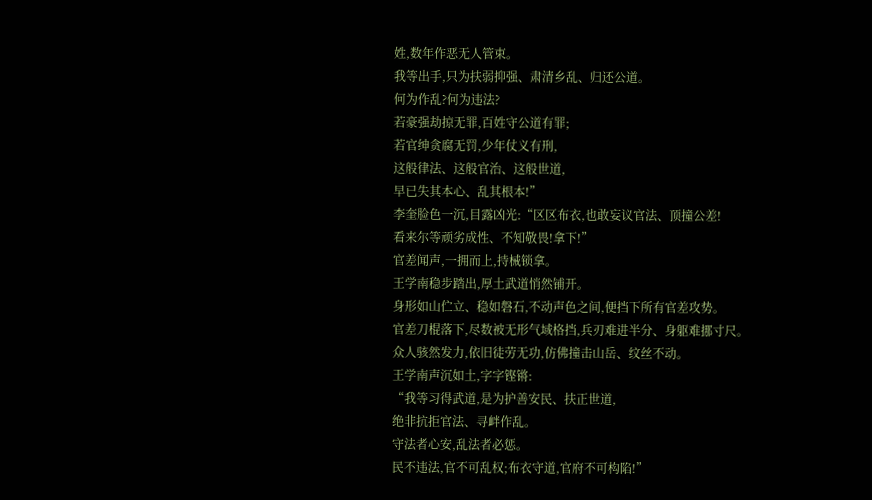姓,数年作恶无人管束。
我等出手,只为扶弱抑强、肃清乡乱、归还公道。
何为作乱?何为违法?
若豪强劫掠无罪,百姓守公道有罪;
若官绅贪腐无罚,少年仗义有刑,
这般律法、这般官治、这般世道,
早已失其本心、乱其根本!”
李奎脸色一沉,目露凶光:“区区布衣,也敢妄议官法、顶撞公差!
看来尔等顽劣成性、不知敬畏!拿下!”
官差闻声,一拥而上,持械锁拿。
王学南稳步踏出,厚土武道悄然铺开。
身形如山伫立、稳如磐石,不动声色之间,便挡下所有官差攻势。
官差刀棍落下,尽数被无形气域格挡,兵刃难进半分、身躯难挪寸尺。
众人骇然发力,依旧徒劳无功,仿佛撞击山岳、纹丝不动。
王学南声沉如土,字字铿锵:
“我等习得武道,是为护善安民、扶正世道,
绝非抗拒官法、寻衅作乱。
守法者心安,乱法者必惩。
民不违法,官不可乱权;布衣守道,官府不可构陷!”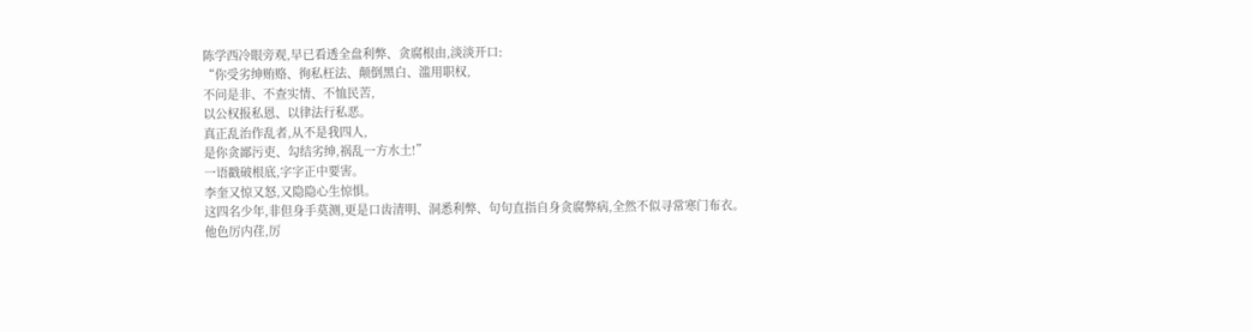陈学西冷眼旁观,早已看透全盘利弊、贪腐根由,淡淡开口:
“你受劣绅贿赂、徇私枉法、颠倒黑白、滥用职权,
不问是非、不查实情、不恤民苦,
以公权报私恩、以律法行私恶。
真正乱治作乱者,从不是我四人,
是你贪鄙污吏、勾结劣绅,祸乱一方水土!”
一语戳破根底,字字正中要害。
李奎又惊又怒,又隐隐心生惊惧。
这四名少年,非但身手莫测,更是口齿清明、洞悉利弊、句句直指自身贪腐弊病,全然不似寻常寒门布衣。
他色厉内荏,厉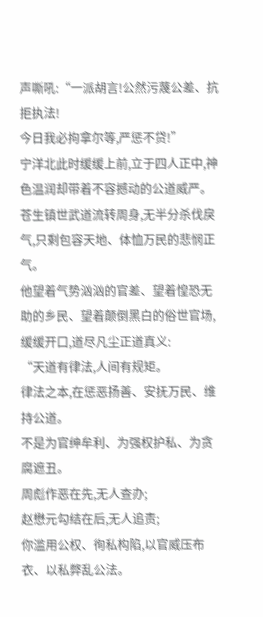声嘶吼:“一派胡言!公然污蔑公差、抗拒执法!
今日我必拘拿尔等,严惩不贷!”
宁洋北此时缓缓上前,立于四人正中,神色温润却带着不容撼动的公道威严。
苍生镇世武道流转周身,无半分杀伐戾气,只剩包容天地、体恤万民的悲悯正气。
他望着气势汹汹的官差、望着惶恐无助的乡民、望着颠倒黑白的俗世官场,缓缓开口,道尽凡尘正道真义:
“天道有律法,人间有规矩。
律法之本,在惩恶扬善、安抚万民、维持公道。
不是为官绅牟利、为强权护私、为贪腐遮丑。
周彪作恶在先,无人查办;
赵懋元勾结在后,无人追责;
你滥用公权、徇私构陷,以官威压布衣、以私弊乱公法。